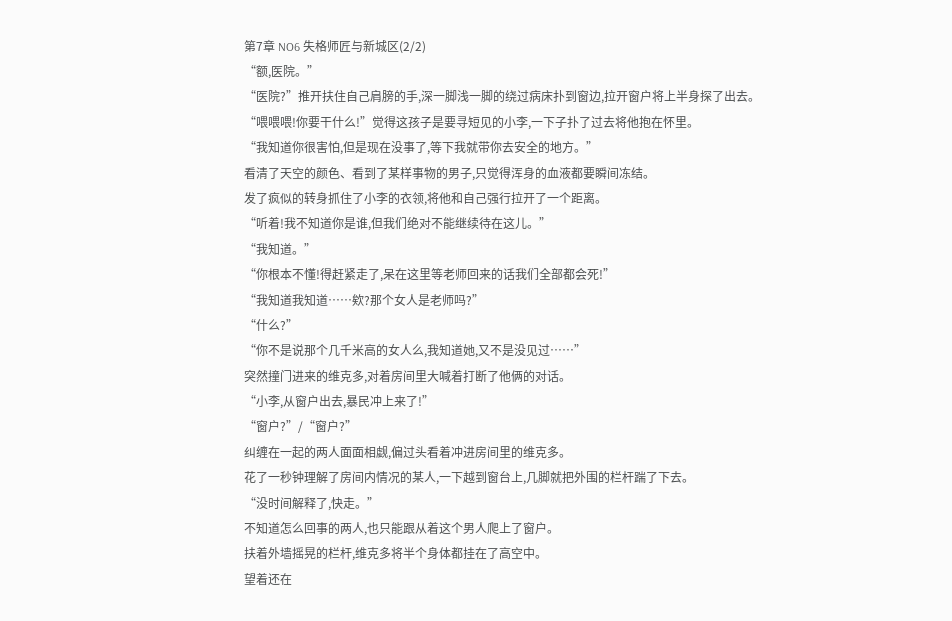第7章 NO6 失格师匠与新城区(2/2)
“额,医院。”
“医院?”推开扶住自己肩膀的手,深一脚浅一脚的绕过病床扑到窗边,拉开窗户将上半身探了出去。
“喂喂喂!你要干什么!”觉得这孩子是要寻短见的小李,一下子扑了过去将他抱在怀里。
“我知道你很害怕,但是现在没事了,等下我就带你去安全的地方。”
看清了天空的颜色、看到了某样事物的男子,只觉得浑身的血液都要瞬间冻结。
发了疯似的转身抓住了小李的衣领,将他和自己强行拉开了一个距离。
“听着!我不知道你是谁,但我们绝对不能继续待在这儿。”
“我知道。”
“你根本不懂!得赶紧走了,呆在这里等老师回来的话我们全部都会死!”
“我知道我知道……欸?那个女人是老师吗?”
“什么?”
“你不是说那个几千米高的女人么,我知道她,又不是没见过……”
突然撞门进来的维克多,对着房间里大喊着打断了他俩的对话。
“小李,从窗户出去,暴民冲上来了!”
“窗户?”/“窗户?”
纠缠在一起的两人面面相觑,偏过头看着冲进房间里的维克多。
花了一秒钟理解了房间内情况的某人,一下越到窗台上,几脚就把外围的栏杆踹了下去。
“没时间解释了,快走。”
不知道怎么回事的两人,也只能跟从着这个男人爬上了窗户。
扶着外墙摇晃的栏杆,维克多将半个身体都挂在了高空中。
望着还在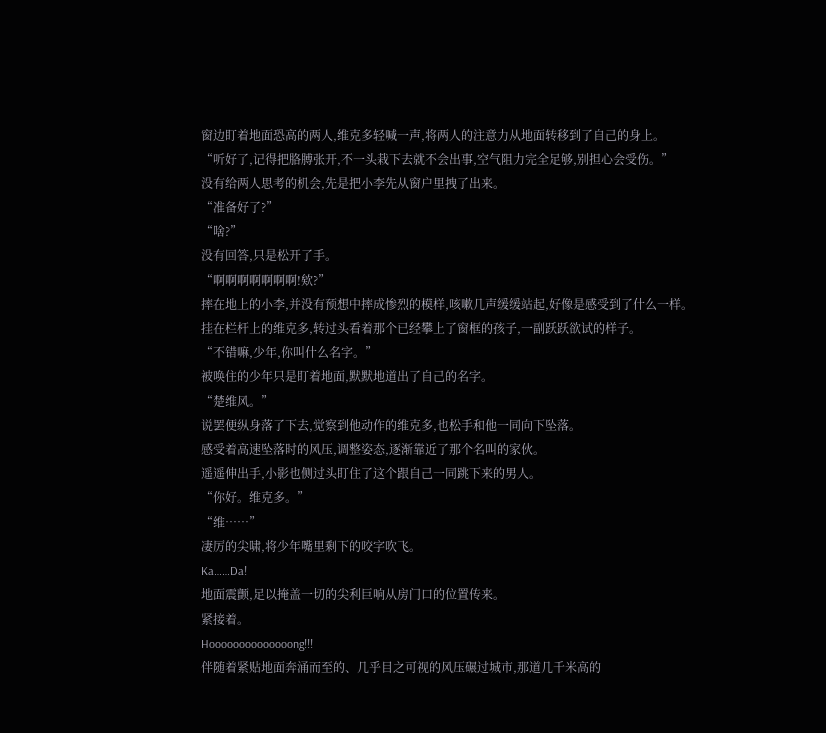窗边盯着地面恐高的两人,维克多轻喊一声,将两人的注意力从地面转移到了自己的身上。
“听好了,记得把胳膊张开,不一头栽下去就不会出事,空气阻力完全足够,别担心会受伤。”
没有给两人思考的机会,先是把小李先从窗户里拽了出来。
“准备好了?”
“啥?”
没有回答,只是松开了手。
“啊啊啊啊啊啊啊!欸?”
摔在地上的小李,并没有预想中摔成惨烈的模样,咳嗽几声缓缓站起,好像是感受到了什么一样。
挂在栏杆上的维克多,转过头看着那个已经攀上了窗框的孩子,一副跃跃欲试的样子。
“不错嘛,少年,你叫什么名字。”
被唤住的少年只是盯着地面,默默地道出了自己的名字。
“楚维风。”
说罢便纵身落了下去,觉察到他动作的维克多,也松手和他一同向下坠落。
感受着高速坠落时的风压,调整姿态,逐渐靠近了那个名叫的家伙。
遥遥伸出手,小影也侧过头盯住了这个跟自己一同跳下来的男人。
“你好。维克多。”
“维……”
凄厉的尖啸,将少年嘴里剩下的咬字吹飞。
Ka……Da!
地面震颤,足以掩盖一切的尖利巨响从房门口的位置传来。
紧接着。
Hoooooooooooooong!!!
伴随着紧贴地面奔涌而至的、几乎目之可视的风压碾过城市,那道几千米高的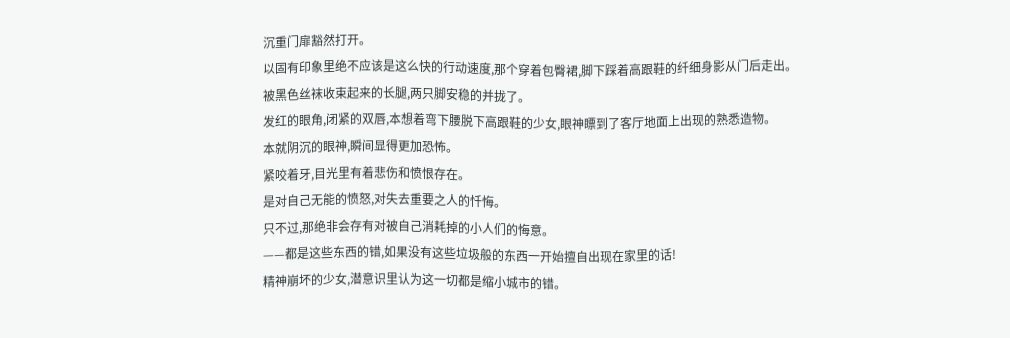沉重门扉豁然打开。
以固有印象里绝不应该是这么快的行动速度,那个穿着包臀裙,脚下踩着高跟鞋的纤细身影从门后走出。
被黑色丝袜收束起来的长腿,两只脚安稳的并拢了。
发红的眼角,闭紧的双唇,本想着弯下腰脱下高跟鞋的少女,眼神瞟到了客厅地面上出现的熟悉造物。
本就阴沉的眼神,瞬间显得更加恐怖。
紧咬着牙,目光里有着悲伤和愤恨存在。
是对自己无能的愤怒,对失去重要之人的忏悔。
只不过,那绝非会存有对被自己消耗掉的小人们的悔意。
——都是这些东西的错,如果没有这些垃圾般的东西一开始擅自出现在家里的话!
精神崩坏的少女,潜意识里认为这一切都是缩小城市的错。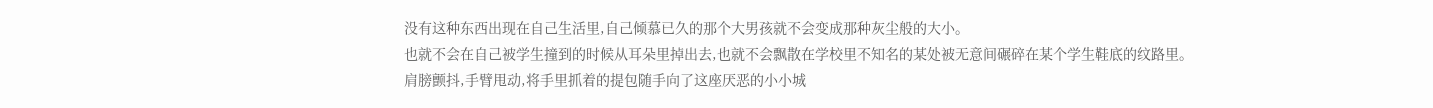没有这种东西出现在自己生活里,自己倾慕已久的那个大男孩就不会变成那种灰尘般的大小。
也就不会在自己被学生撞到的时候从耳朵里掉出去,也就不会飘散在学校里不知名的某处被无意间碾碎在某个学生鞋底的纹路里。
肩膀颤抖,手臂甩动,将手里抓着的提包随手向了这座厌恶的小小城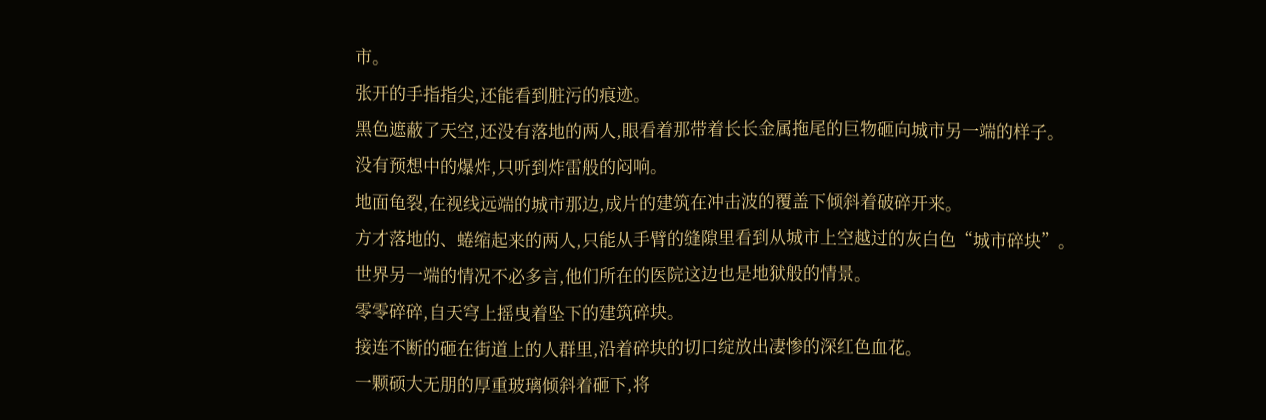市。
张开的手指指尖,还能看到脏污的痕迹。
黑色遮蔽了天空,还没有落地的两人,眼看着那带着长长金属拖尾的巨物砸向城市另一端的样子。
没有预想中的爆炸,只听到炸雷般的闷响。
地面龟裂,在视线远端的城市那边,成片的建筑在冲击波的覆盖下倾斜着破碎开来。
方才落地的、蜷缩起来的两人,只能从手臂的缝隙里看到从城市上空越过的灰白色“城市碎块”。
世界另一端的情况不必多言,他们所在的医院这边也是地狱般的情景。
零零碎碎,自天穹上摇曳着坠下的建筑碎块。
接连不断的砸在街道上的人群里,沿着碎块的切口绽放出凄惨的深红色血花。
一颗硕大无朋的厚重玻璃倾斜着砸下,将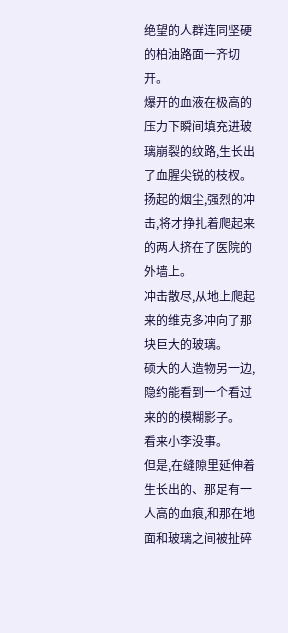绝望的人群连同坚硬的柏油路面一齐切开。
爆开的血液在极高的压力下瞬间填充进玻璃崩裂的纹路,生长出了血腥尖锐的枝杈。
扬起的烟尘,强烈的冲击,将才挣扎着爬起来的两人挤在了医院的外墙上。
冲击散尽,从地上爬起来的维克多冲向了那块巨大的玻璃。
硕大的人造物另一边,隐约能看到一个看过来的的模糊影子。
看来小李没事。
但是,在缝隙里延伸着生长出的、那足有一人高的血痕,和那在地面和玻璃之间被扯碎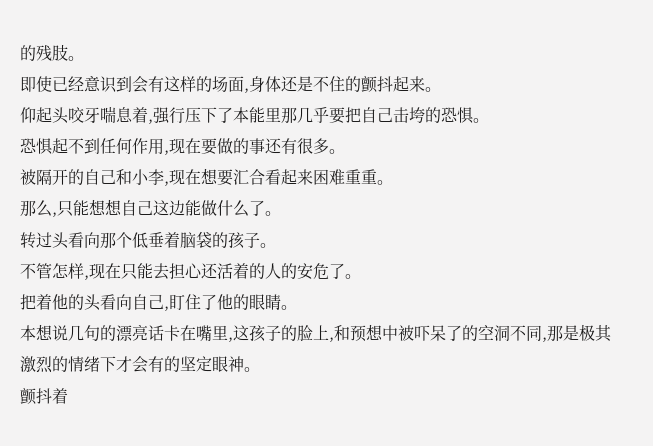的残肢。
即使已经意识到会有这样的场面,身体还是不住的颤抖起来。
仰起头咬牙喘息着,强行压下了本能里那几乎要把自己击垮的恐惧。
恐惧起不到任何作用,现在要做的事还有很多。
被隔开的自己和小李,现在想要汇合看起来困难重重。
那么,只能想想自己这边能做什么了。
转过头看向那个低垂着脑袋的孩子。
不管怎样,现在只能去担心还活着的人的安危了。
把着他的头看向自己,盯住了他的眼睛。
本想说几句的漂亮话卡在嘴里,这孩子的脸上,和预想中被吓呆了的空洞不同,那是极其激烈的情绪下才会有的坚定眼神。
颤抖着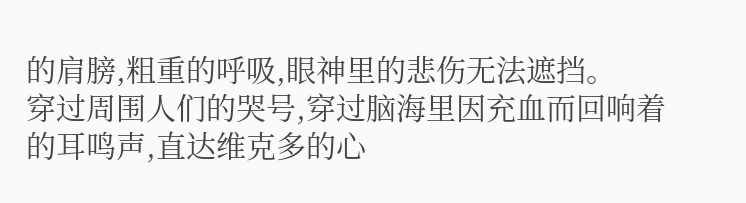的肩膀,粗重的呼吸,眼神里的悲伤无法遮挡。
穿过周围人们的哭号,穿过脑海里因充血而回响着的耳鸣声,直达维克多的心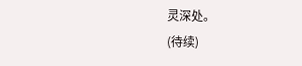灵深处。
(待续)